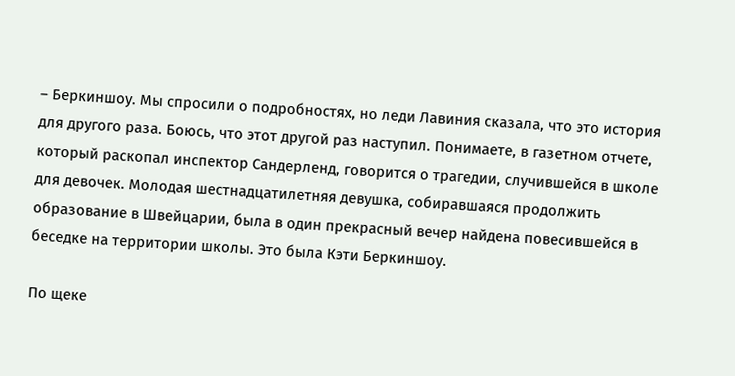– Беркиншоу. Мы спросили о подробностях, но леди Лавиния сказала, что это история для другого раза. Боюсь, что этот другой раз наступил. Понимаете, в газетном отчете, который раскопал инспектор Сандерленд, говорится о трагедии, случившейся в школе для девочек. Молодая шестнадцатилетняя девушка, собиравшаяся продолжить образование в Швейцарии, была в один прекрасный вечер найдена повесившейся в беседке на территории школы. Это была Кэти Беркиншоу.

По щеке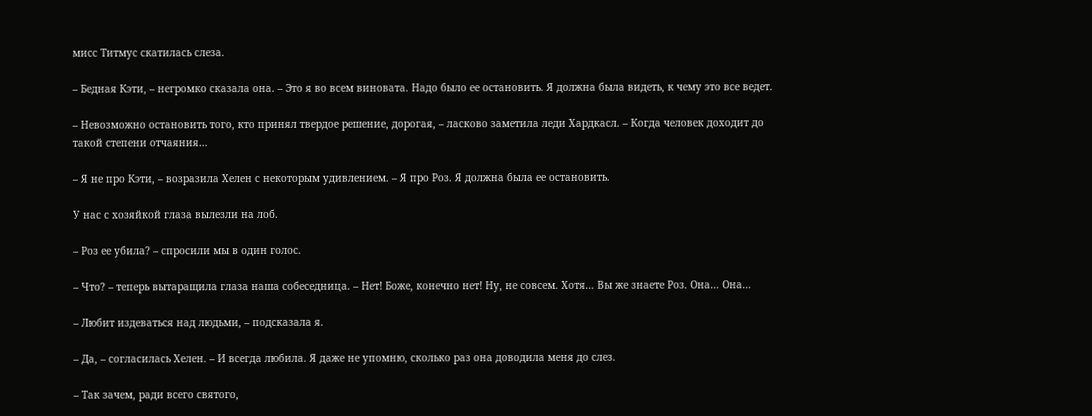мисс Титмус скатилась слеза.

– Бедная Кэти, – негромко сказала она. – Это я во всем виновата. Надо было ее остановить. Я должна была видеть, к чему это все ведет.

– Невозможно остановить того, кто принял твердое решение, дорогая, – ласково заметила леди Хардкасл. – Когда человек доходит до такой степени отчаяния…

– Я не про Кэти, – возразила Хелен с некоторым удивлением. – Я про Роз. Я должна была ее остановить.

У нас с хозяйкой глаза вылезли на лоб.

– Роз ее убила? – спросили мы в один голос.

– Что? – теперь вытаращила глаза наша собеседница. – Нет! Боже, конечно нет! Ну, не совсем. Хотя… Вы же знаете Роз. Она… Она…

– Любит издеваться над людьми, – подсказала я.

– Да, – согласилась Хелен. – И всегда любила. Я даже не упомню, сколько раз она доводила меня до слез.

– Так зачем, ради всего святого,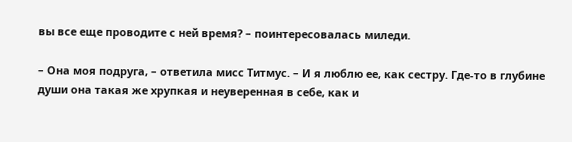вы все еще проводите с ней время? – поинтересовалась миледи.

– Она моя подруга, – ответила мисс Титмус. – И я люблю ее, как сестру. Где-то в глубине души она такая же хрупкая и неуверенная в себе, как и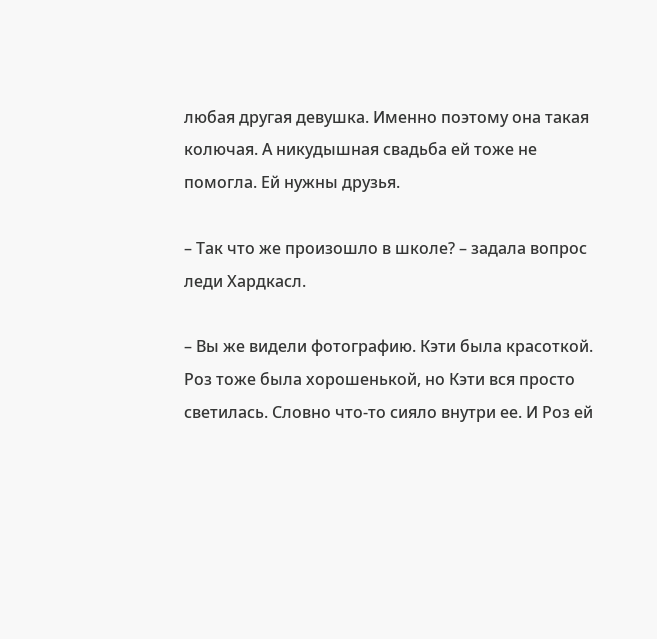любая другая девушка. Именно поэтому она такая колючая. А никудышная свадьба ей тоже не помогла. Ей нужны друзья.

– Так что же произошло в школе? – задала вопрос леди Хардкасл.

– Вы же видели фотографию. Кэти была красоткой. Роз тоже была хорошенькой, но Кэти вся просто светилась. Словно что-то сияло внутри ее. И Роз ей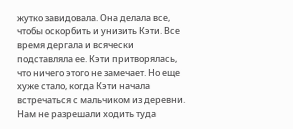жутко завидовала. Она делала все, чтобы оскорбить и унизить Кэти. Все время дергала и всячески подставляла ее. Кэти притворялась, что ничего этого не замечает. Но еще хуже стало, когда Кэти начала встречаться с мальчиком из деревни. Нам не разрешали ходить туда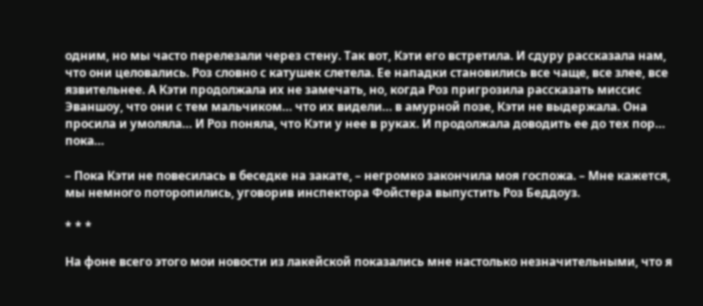одним, но мы часто перелезали через стену. Так вот, Кэти его встретила. И сдуру рассказала нам, что они целовались. Роз словно с катушек слетела. Ее нападки становились все чаще, все злее, все язвительнее. А Кэти продолжала их не замечать, но, когда Роз пригрозила рассказать миссис Эваншоу, что они с тем мальчиком… что их видели… в амурной позе, Кэти не выдержала. Она просила и умоляла… И Роз поняла, что Кэти у нее в руках. И продолжала доводить ее до тех пор… пока…

– Пока Кэти не повесилась в беседке на закате, – негромко закончила моя госпожа. – Мне кажется, мы немного поторопились, уговорив инспектора Фойстера выпустить Роз Беддоуз.

* * *

На фоне всего этого мои новости из лакейской показались мне настолько незначительными, что я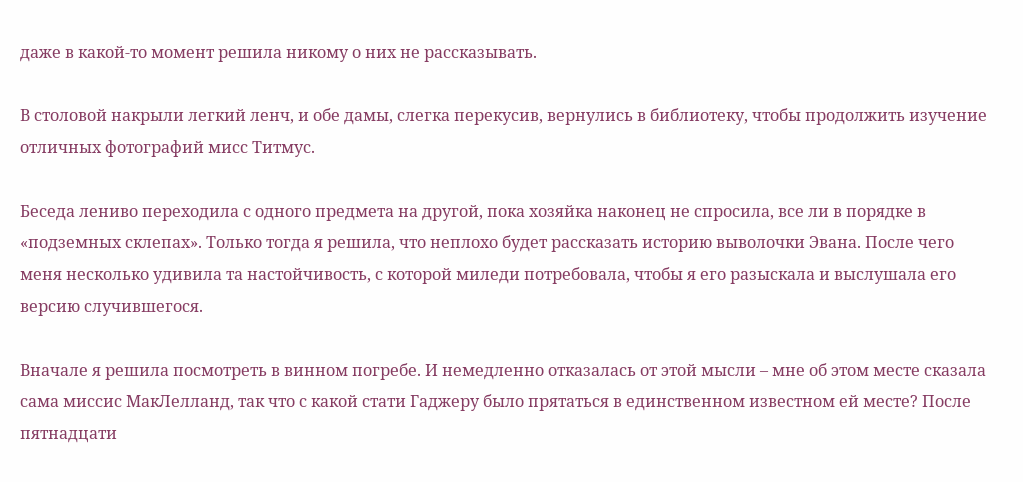даже в какой-то момент решила никому о них не рассказывать.

В столовой накрыли легкий ленч, и обе дамы, слегка перекусив, вернулись в библиотеку, чтобы продолжить изучение отличных фотографий мисс Титмус.

Беседа лениво переходила с одного предмета на другой, пока хозяйка наконец не спросила, все ли в порядке в «подземных склепах». Только тогда я решила, что неплохо будет рассказать историю выволочки Эвана. После чего меня несколько удивила та настойчивость, с которой миледи потребовала, чтобы я его разыскала и выслушала его версию случившегося.

Вначале я решила посмотреть в винном погребе. И немедленно отказалась от этой мысли – мне об этом месте сказала сама миссис МакЛелланд, так что с какой стати Гаджеру было прятаться в единственном известном ей месте? После пятнадцати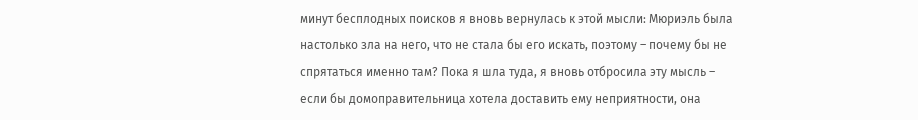минут бесплодных поисков я вновь вернулась к этой мысли: Мюриэль была настолько зла на него, что не стала бы его искать, поэтому – почему бы не спрятаться именно там? Пока я шла туда, я вновь отбросила эту мысль – если бы домоправительница хотела доставить ему неприятности, она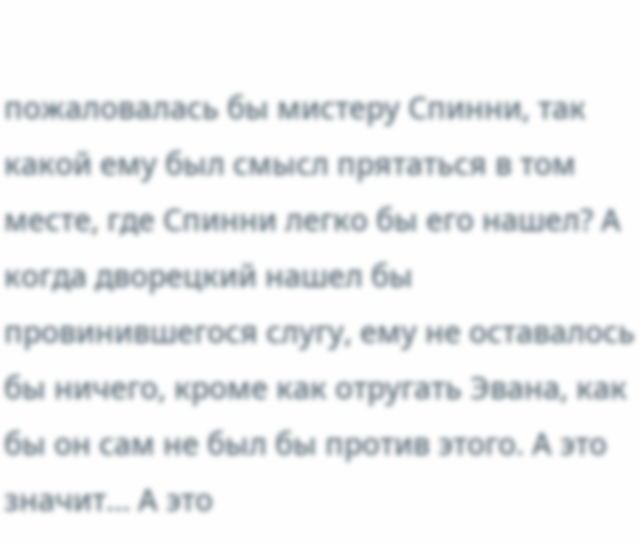пожаловалась бы мистеру Спинни, так какой ему был смысл прятаться в том месте, где Спинни легко бы его нашел? А когда дворецкий нашел бы провинившегося слугу, ему не оставалось бы ничего, кроме как отругать Эвана, как бы он сам не был бы против этого. А это значит… А это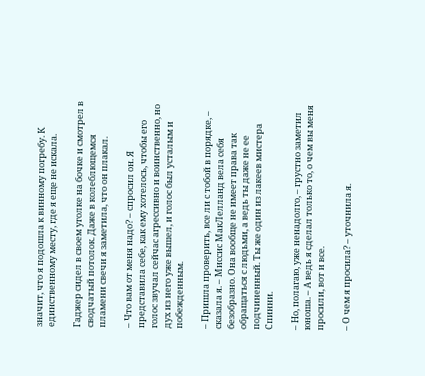значит, что я подошла к винному погребу. К единственному месту, где я еще не искала.

Гаджер сидел в своем уголке на бочке и смотрел в сводчатый потолок. Даже в колеблющемся пламени свечи я заметила, что он плакал.

– Что вам от меня надо? – спросил он. Я представила себе, как ему хотелось, чтобы его голос звучал сейчас агрессивно и воинственно, но дух из него уже вышел, и голос был усталым и побежденным.

– Пришла проверить, все ли с тобой в порядке, – сказала я. – Миссис МакЛелланд вела себя безобразно. Она вообще не имеет права так обращаться с людьми, а ведь ты даже не ее подчиненный. Ты же один из лакеев мистера Спинни.

– Но, полагаю, уже ненадолго, – грустно заметил юноша. – А ведь я сделал только то, о чем вы меня просили, вот и все.

– О чем я просила? – уточнила я.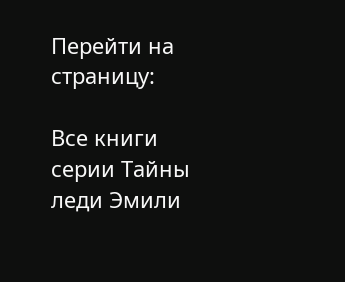Перейти на страницу:

Все книги серии Тайны леди Эмили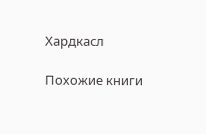Хардкасл

Похожие книги